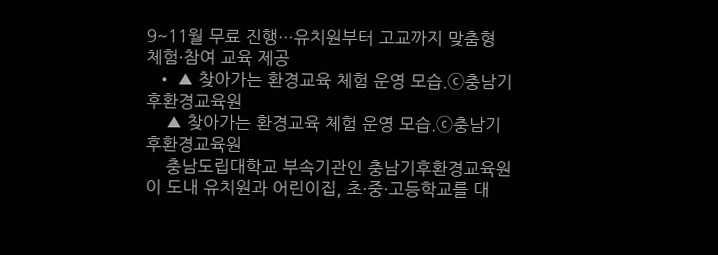9~11월 무료 진행…유치원부터 고교까지 맞춤형 체험·참여 교육 제공
  • ▲ 찾아가는 환경교육 체험 운영 모습.ⓒ충남기후환경교육원
    ▲ 찾아가는 환경교육 체험 운영 모습.ⓒ충남기후환경교육원
    충남도립대학교 부속기관인 충남기후환경교육원이 도내 유치원과 어린이집, 초·중·고등학교를 대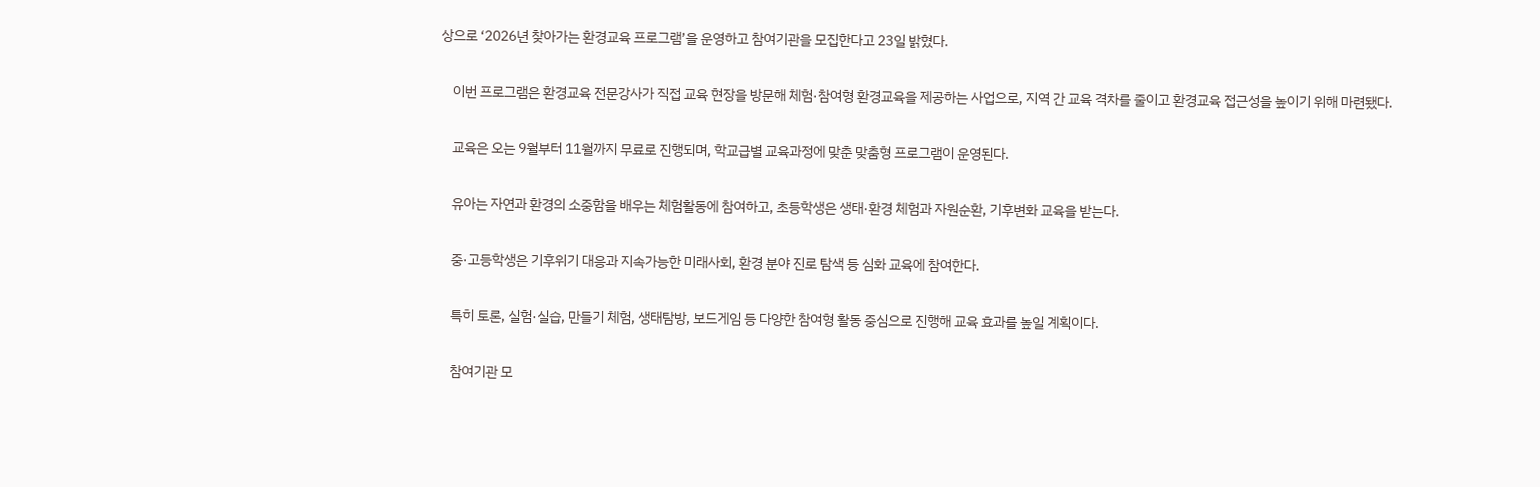상으로 ‘2026년 찾아가는 환경교육 프로그램’을 운영하고 참여기관을 모집한다고 23일 밝혔다.

    이번 프로그램은 환경교육 전문강사가 직접 교육 현장을 방문해 체험·참여형 환경교육을 제공하는 사업으로, 지역 간 교육 격차를 줄이고 환경교육 접근성을 높이기 위해 마련됐다.

    교육은 오는 9월부터 11월까지 무료로 진행되며, 학교급별 교육과정에 맞춘 맞춤형 프로그램이 운영된다.

    유아는 자연과 환경의 소중함을 배우는 체험활동에 참여하고, 초등학생은 생태·환경 체험과 자원순환, 기후변화 교육을 받는다.

    중·고등학생은 기후위기 대응과 지속가능한 미래사회, 환경 분야 진로 탐색 등 심화 교육에 참여한다.

    특히 토론, 실험·실습, 만들기 체험, 생태탐방, 보드게임 등 다양한 참여형 활동 중심으로 진행해 교육 효과를 높일 계획이다.

    참여기관 모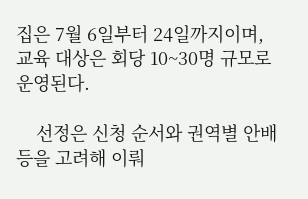집은 7월 6일부터 24일까지이며, 교육 대상은 회당 10~30명 규모로 운영된다.

    선정은 신청 순서와 권역별 안배 등을 고려해 이뤄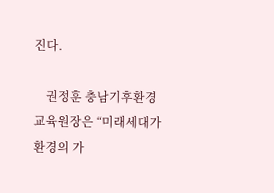진다.

    권정훈 충남기후환경교육원장은 “미래세대가 환경의 가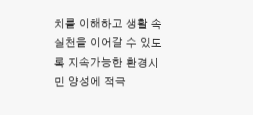치를 이해하고 생활 속 실천을 이어갈 수 있도록 지속가능한 환경시민 양성에 적극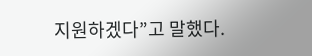지원하겠다”고 말했다.